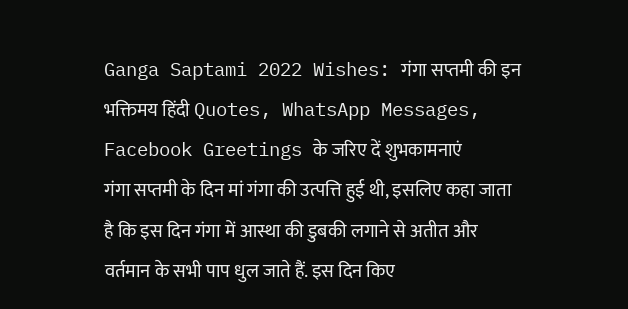Ganga Saptami 2022 Wishes: गंगा सप्तमी की इन भक्तिमय हिंदी Quotes, WhatsApp Messages, Facebook Greetings के जरिए दें शुभकामनाएं
गंगा सप्तमी के दिन मां गंगा की उत्पत्ति हुई थी, इसलिए कहा जाता है कि इस दिन गंगा में आस्था की डुबकी लगाने से अतीत और वर्तमान के सभी पाप धुल जाते हैं. इस दिन किए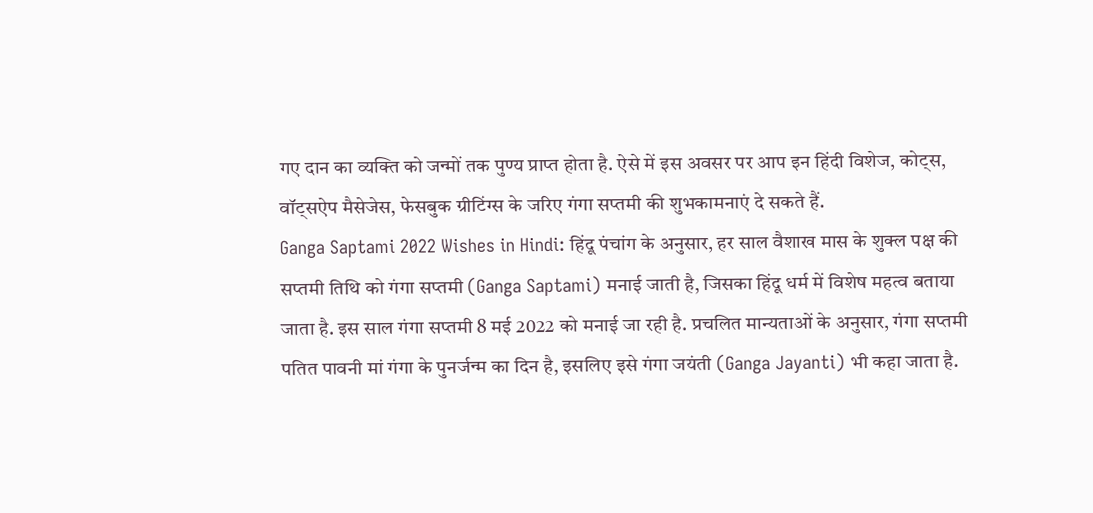गए दान का व्यक्ति को जन्मों तक पुण्य प्राप्त होता है. ऐसे में इस अवसर पर आप इन हिंदी विशेज, कोट्स, वॉट्सऐप मैसेजेस, फेसबुक ग्रीटिंग्स के जरिए गंगा सप्तमी की शुभकामनाएं दे सकते हैं.
Ganga Saptami 2022 Wishes in Hindi: हिंदू पंचांग के अनुसार, हर साल वैशाख मास के शुक्ल पक्ष की सप्तमी तिथि को गंगा सप्तमी (Ganga Saptami) मनाई जाती है, जिसका हिंदू धर्म में विशेष महत्व बताया जाता है. इस साल गंगा सप्तमी 8 मई 2022 को मनाई जा रही है. प्रचलित मान्यताओं के अनुसार, गंगा सप्तमी पतित पावनी मां गंगा के पुनर्जन्म का दिन है, इसलिए इसे गंगा जयंती (Ganga Jayanti) भी कहा जाता है.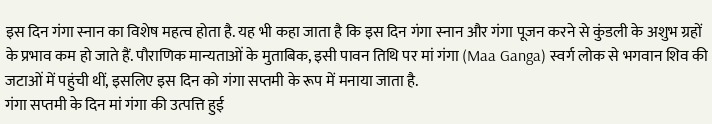इस दिन गंगा स्नान का विशेष महत्व होता है. यह भी कहा जाता है कि इस दिन गंगा स्नान और गंगा पूजन करने से कुंडली के अशुभ ग्रहों के प्रभाव कम हो जाते हैं. पौराणिक मान्यताओं के मुताबिक, इसी पावन तिथि पर मां गंगा (Maa Ganga) स्वर्ग लोक से भगवान शिव की जटाओं में पहुंची थीं, इसलिए इस दिन को गंगा सप्तमी के रूप में मनाया जाता है.
गंगा सप्तमी के दिन मां गंगा की उत्पत्ति हुई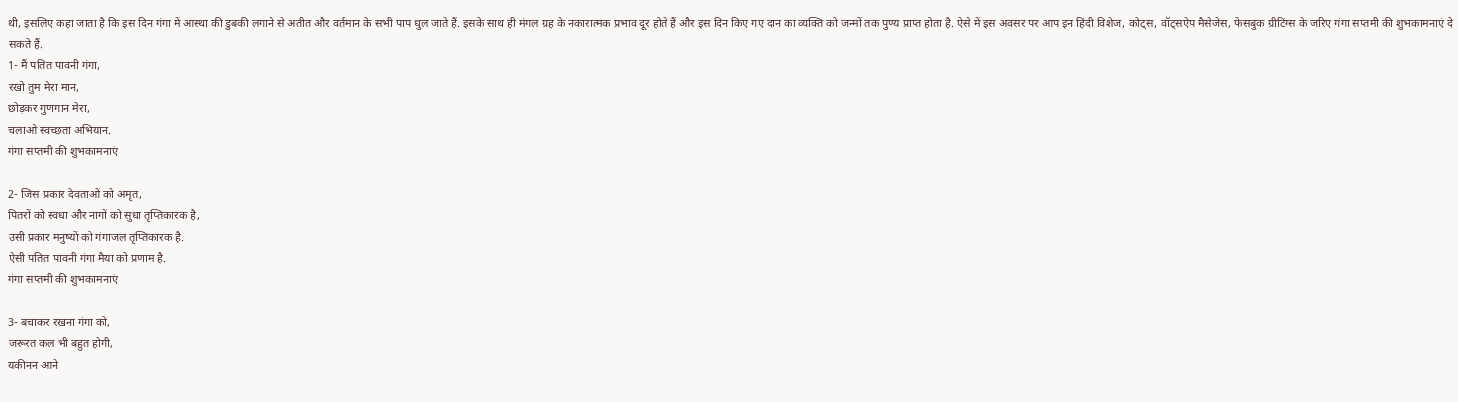थी, इसलिए कहा जाता है कि इस दिन गंगा में आस्था की डुबकी लगाने से अतीत और वर्तमान के सभी पाप धुल जाते हैं. इसके साथ ही मंगल ग्रह के नकारात्मक प्रभाव दूर होते हैं और इस दिन किए गए दान का व्यक्ति को जन्मों तक पुण्य प्राप्त होता है. ऐसे में इस अवसर पर आप इन हिंदी विशेज, कोट्स, वॉट्सऐप मैसेजेस, फेसबुक ग्रीटिंग्स के जरिए गंगा सप्तमी की शुभकामनाएं दे सकते हैं.
1- मैं पतित पावनी गंगा,
रखो तुम मेरा मान,
छोड़कर गुणगान मेरा,
चलाओ स्वच्छता अभियान.
गंगा सप्तमी की शुभकामनाएं

2- जिस प्रकार देवताओं को अमृत,
पितरों को स्वधा और नागों को सुधा तृप्तिकारक है,
उसी प्रकार मनुष्यों को गंगाजल तृप्तिकारक है.
ऐसी पतित पावनी गंगा मैया को प्रणाम है.
गंगा सप्तमी की शुभकामनाएं

3- बचाकर रखना गंगा को,
जरूरत कल भी बहुत होगी,
यकीनन आने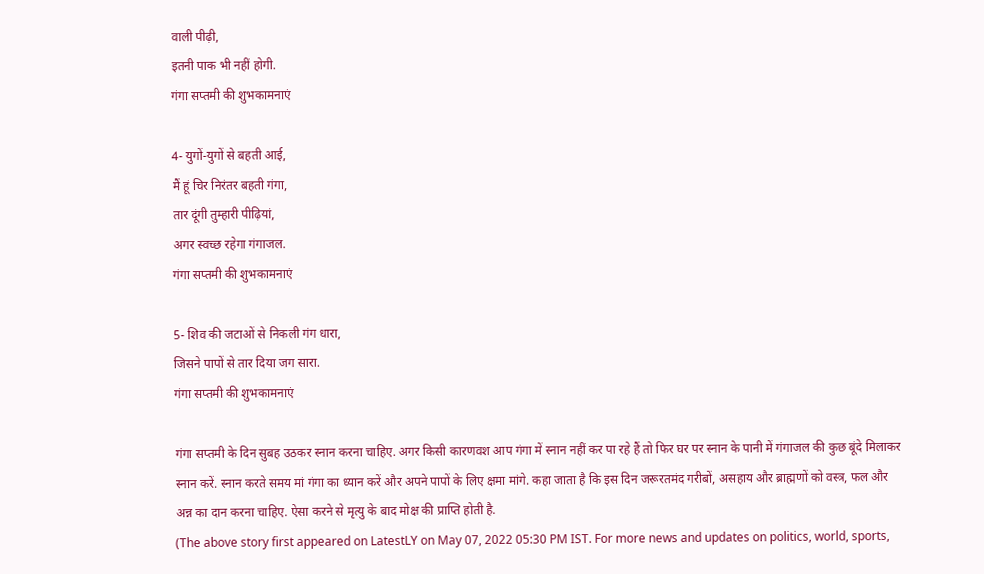वाली पीढ़ी,
इतनी पाक भी नहीं होगी.
गंगा सप्तमी की शुभकामनाएं

4- युगों-युगों से बहती आई,
मैं हूं चिर निरंतर बहती गंगा,
तार दूंगी तुम्हारी पीढ़ियां,
अगर स्वच्छ रहेगा गंगाजल.
गंगा सप्तमी की शुभकामनाएं

5- शिव की जटाओं से निकली गंग धारा,
जिसने पापों से तार दिया जग सारा.
गंगा सप्तमी की शुभकामनाएं

गंगा सप्तमी के दिन सुबह उठकर स्नान करना चाहिए. अगर किसी कारणवश आप गंगा में स्नान नहीं कर पा रहे हैं तो फिर घर पर स्नान के पानी में गंगाजल की कुछ बूंदे मिलाकर स्नान करें. स्नान करते समय मां गंगा का ध्यान करें और अपने पापों के लिए क्षमा मांगे. कहा जाता है कि इस दिन जरूरतमंद गरीबों, असहाय और ब्राह्मणों को वस्त्र, फल और अन्न का दान करना चाहिए. ऐसा करने से मृत्यु के बाद मोक्ष की प्राप्ति होती है.
(The above story first appeared on LatestLY on May 07, 2022 05:30 PM IST. For more news and updates on politics, world, sports,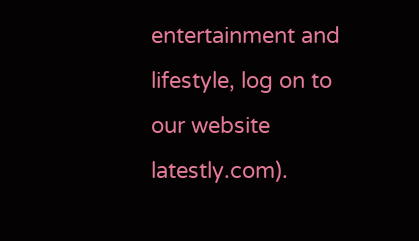entertainment and lifestyle, log on to our website latestly.com).